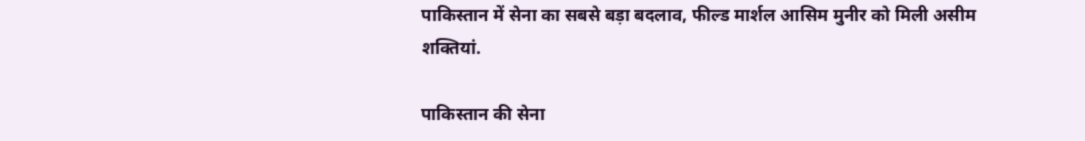पाकिस्तान में सेना का सबसे बड़ा बदलाव, फील्ड मार्शल आसिम मुनीर को मिली असीम शक्तियां.

पाकिस्तान की सेना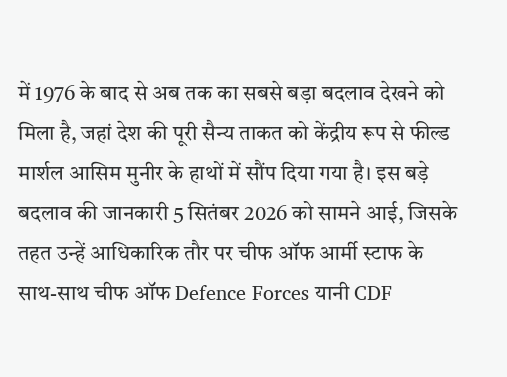में 1976 के बाद से अब तक का सबसे बड़ा बदलाव देखने को मिला है, जहां देश की पूरी सैन्य ताकत को केंद्रीय रूप से फील्ड मार्शल आसिम मुनीर के हाथों में सौंप दिया गया है। इस बड़े बदलाव की जानकारी 5 सितंबर 2026 को सामने आई, जिसके तहत उन्हें आधिकारिक तौर पर चीफ ऑफ आर्मी स्टाफ के साथ-साथ चीफ ऑफ Defence Forces यानी CDF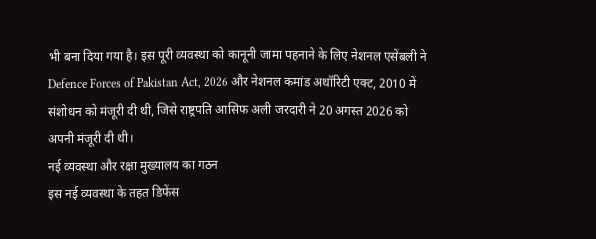भी बना दिया गया है। इस पूरी व्यवस्था को कानूनी जामा पहनाने के लिए नेशनल एसेंबली ने Defence Forces of Pakistan Act, 2026 और नेशनल कमांड अथॉरिटी एक्ट, 2010 में संशोधन को मंजूरी दी थी, जिसे राष्ट्रपति आसिफ अली जरदारी ने 20 अगस्त 2026 को अपनी मंजूरी दी थी।
नई व्यवस्था और रक्षा मुख्यालय का गठन
इस नई व्यवस्था के तहत डिफेंस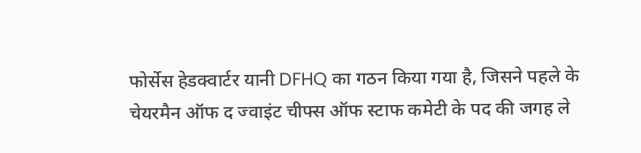फोर्सेस हेडक्वार्टर यानी DFHQ का गठन किया गया है, जिसने पहले के चेयरमैन ऑफ द ज्वाइंट चीफ्स ऑफ स्टाफ कमेटी के पद की जगह ले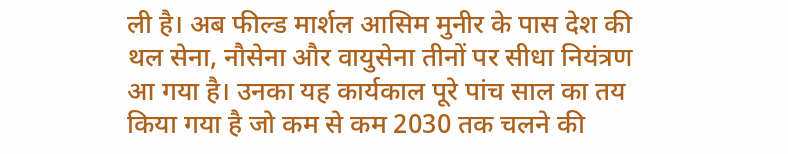ली है। अब फील्ड मार्शल आसिम मुनीर के पास देश की थल सेना, नौसेना और वायुसेना तीनों पर सीधा नियंत्रण आ गया है। उनका यह कार्यकाल पूरे पांच साल का तय किया गया है जो कम से कम 2030 तक चलने की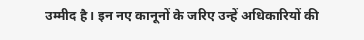उम्मीद है। इन नए कानूनों के जरिए उन्हें अधिकारियों की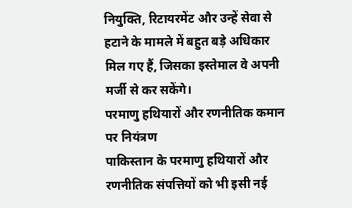नियुक्ति, रिटायरमेंट और उन्हें सेवा से हटाने के मामले में बहुत बड़े अधिकार मिल गए हैं, जिसका इस्तेमाल वे अपनी मर्जी से कर सकेंगे।
परमाणु हथियारों और रणनीतिक कमान पर नियंत्रण
पाकिस्तान के परमाणु हथियारों और रणनीतिक संपत्तियों को भी इसी नई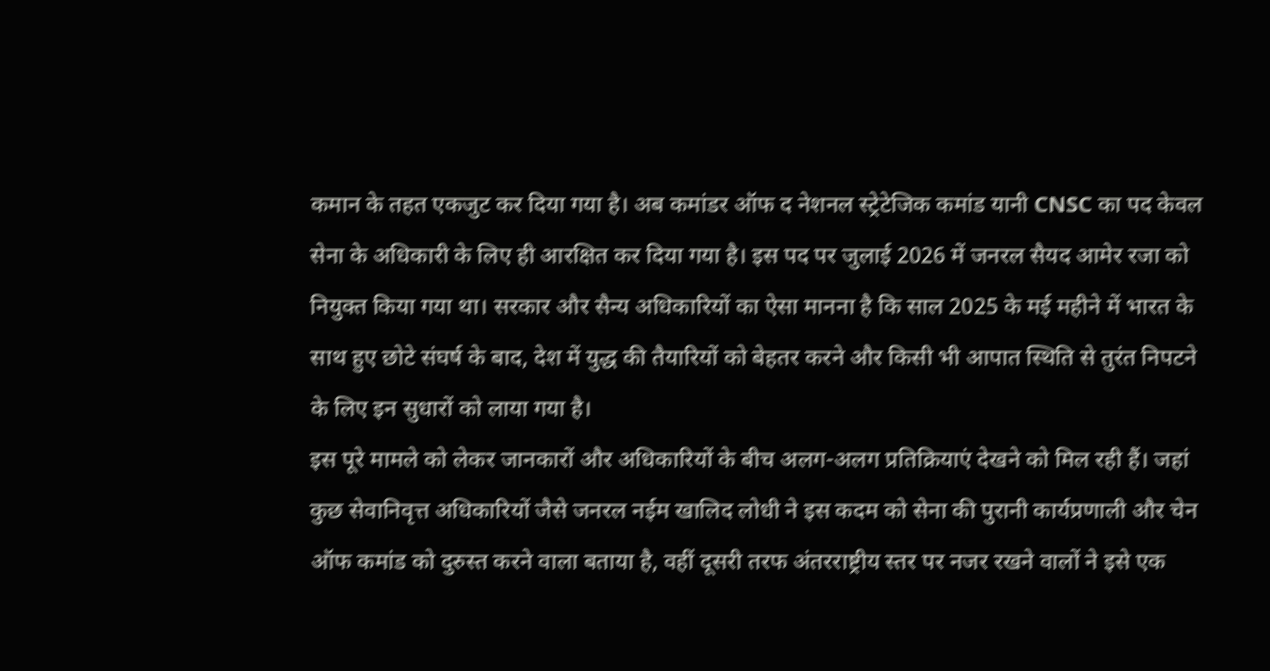कमान के तहत एकजुट कर दिया गया है। अब कमांडर ऑफ द नेशनल स्ट्रेटेजिक कमांड यानी CNSC का पद केवल सेना के अधिकारी के लिए ही आरक्षित कर दिया गया है। इस पद पर जुलाई 2026 में जनरल सैयद आमेर रजा को नियुक्त किया गया था। सरकार और सैन्य अधिकारियों का ऐसा मानना है कि साल 2025 के मई महीने में भारत के साथ हुए छोटे संघर्ष के बाद, देश में युद्ध की तैयारियों को बेहतर करने और किसी भी आपात स्थिति से तुरंत निपटने के लिए इन सुधारों को लाया गया है।
इस पूरे मामले को लेकर जानकारों और अधिकारियों के बीच अलग-अलग प्रतिक्रियाएं देखने को मिल रही हैं। जहां कुछ सेवानिवृत्त अधिकारियों जैसे जनरल नईम खालिद लोधी ने इस कदम को सेना की पुरानी कार्यप्रणाली और चेन ऑफ कमांड को दुरुस्त करने वाला बताया है, वहीं दूसरी तरफ अंतरराष्ट्रीय स्तर पर नजर रखने वालों ने इसे एक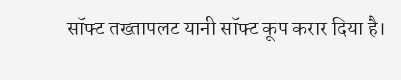सॉफ्ट तख्तापलट यानी सॉफ्ट कूप करार दिया है।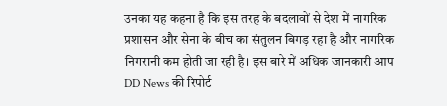उनका यह कहना है कि इस तरह के बदलावों से देश में नागरिक प्रशासन और सेना के बीच का संतुलन बिगड़ रहा है और नागरिक निगरानी कम होती जा रही है। इस बारे में अधिक जानकारी आप DD News की रिपोर्ट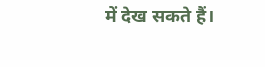में देख सकते हैं।